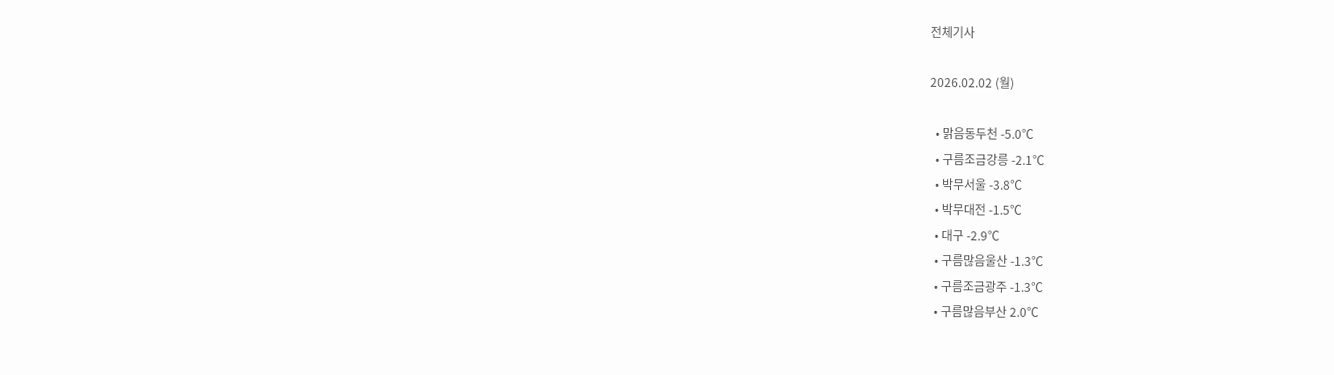전체기사

2026.02.02 (월)

  • 맑음동두천 -5.0℃
  • 구름조금강릉 -2.1℃
  • 박무서울 -3.8℃
  • 박무대전 -1.5℃
  • 대구 -2.9℃
  • 구름많음울산 -1.3℃
  • 구름조금광주 -1.3℃
  • 구름많음부산 2.0℃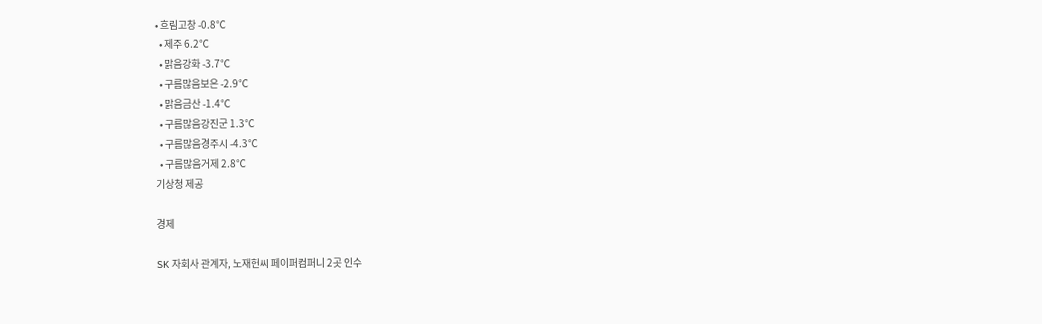• 흐림고창 -0.8℃
  • 제주 6.2℃
  • 맑음강화 -3.7℃
  • 구름많음보은 -2.9℃
  • 맑음금산 -1.4℃
  • 구름많음강진군 1.3℃
  • 구름많음경주시 -4.3℃
  • 구름많음거제 2.8℃
기상청 제공

경제

SK 자회사 관계자, 노재헌씨 페이퍼컴퍼니 2곳 인수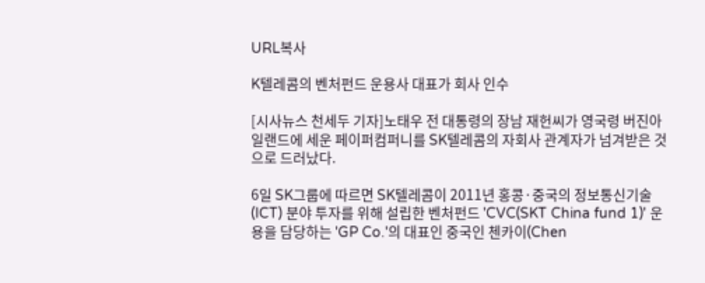URL복사

K텔레콤의 벤처펀드 운용사 대표가 회사 인수

[시사뉴스 천세두 기자]노태우 전 대통령의 장남 재헌씨가 영국령 버진아일랜드에 세운 페이퍼컴퍼니를 SK텔레콤의 자회사 관계자가 넘겨받은 것으로 드러났다.

6일 SK그룹에 따르면 SK텔레콤이 2011년 홍콩·중국의 정보통신기술(ICT) 분야 투자를 위해 설립한 벤처펀드 'CVC(SKT China fund 1)' 운용을 담당하는 'GP Co.'의 대표인 중국인 첸카이(Chen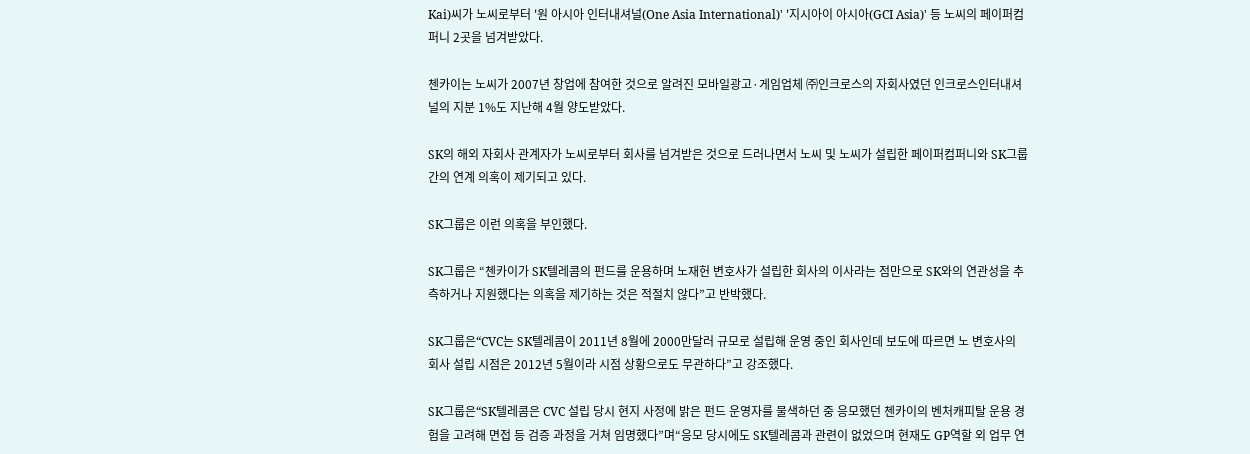Kai)씨가 노씨로부터 '원 아시아 인터내셔널(One Asia International)' '지시아이 아시아(GCI Asia)' 등 노씨의 페이퍼컴퍼니 2곳을 넘겨받았다.

첸카이는 노씨가 2007년 창업에 참여한 것으로 알려진 모바일광고·게임업체 ㈜인크로스의 자회사였던 인크로스인터내셔널의 지분 1%도 지난해 4월 양도받았다.

SK의 해외 자회사 관계자가 노씨로부터 회사를 넘겨받은 것으로 드러나면서 노씨 및 노씨가 설립한 페이퍼컴퍼니와 SK그룹간의 연계 의혹이 제기되고 있다.

SK그룹은 이런 의혹을 부인했다.

SK그룹은 “첸카이가 SK텔레콤의 펀드를 운용하며 노재헌 변호사가 설립한 회사의 이사라는 점만으로 SK와의 연관성을 추측하거나 지원했다는 의혹을 제기하는 것은 적절치 않다”고 반박했다.

SK그룹은“CVC는 SK텔레콤이 2011년 8월에 2000만달러 규모로 설립해 운영 중인 회사인데 보도에 따르면 노 변호사의 회사 설립 시점은 2012년 5월이라 시점 상황으로도 무관하다”고 강조했다.

SK그룹은“SK텔레콤은 CVC 설립 당시 현지 사정에 밝은 펀드 운영자를 물색하던 중 응모했던 첸카이의 벤처캐피탈 운용 경험을 고려해 면접 등 검증 과정을 거쳐 임명했다”며“응모 당시에도 SK텔레콤과 관련이 없었으며 현재도 GP역할 외 업무 연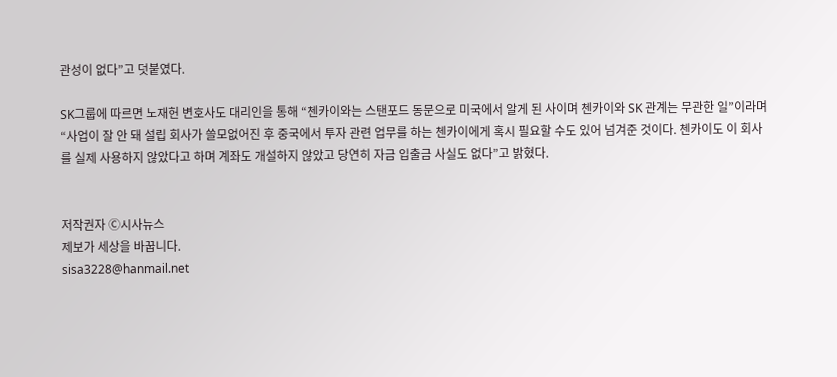관성이 없다”고 덧붙였다.

SK그룹에 따르면 노재헌 변호사도 대리인을 통해 “첸카이와는 스탠포드 동문으로 미국에서 알게 된 사이며 첸카이와 SK 관계는 무관한 일”이라며 “사업이 잘 안 돼 설립 회사가 쓸모없어진 후 중국에서 투자 관련 업무를 하는 첸카이에게 혹시 필요할 수도 있어 넘겨준 것이다. 첸카이도 이 회사를 실제 사용하지 않았다고 하며 계좌도 개설하지 않았고 당연히 자금 입출금 사실도 없다”고 밝혔다.


저작권자 Ⓒ시사뉴스
제보가 세상을 바꿉니다.
sisa3228@hanmail.net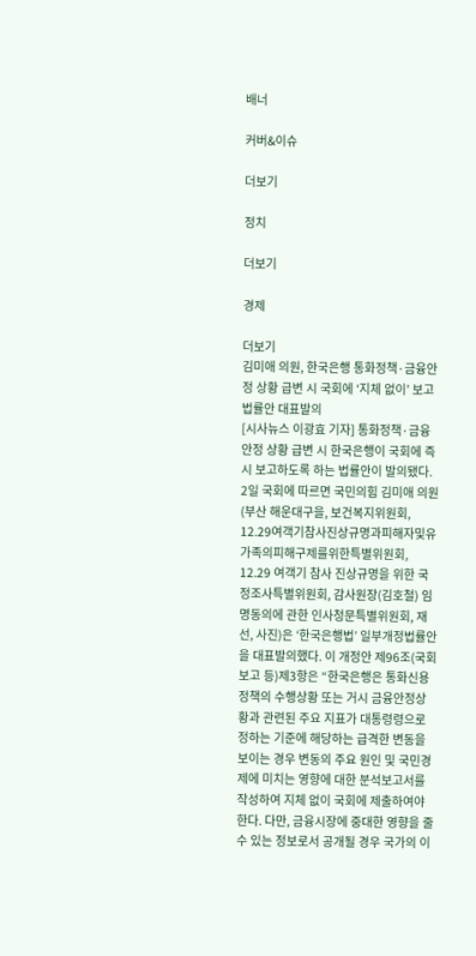배너

커버&이슈

더보기

정치

더보기

경제

더보기
김미애 의원, 한국은행 통화정책·금융안정 상황 급변 시 국회에 ‘지체 없이’ 보고 법률안 대표발의
[시사뉴스 이광효 기자] 통화정책·금융안정 상황 급변 시 한국은행이 국회에 즉시 보고하도록 하는 법률안이 발의됐다. 2일 국회에 따르면 국민의힘 김미애 의원(부산 해운대구을, 보건복지위원회, 12.29여객기참사진상규명과피해자및유가족의피해구제를위한특별위원회, 12.29 여객기 참사 진상규명을 위한 국정조사특별위원회, 감사원장(김호철) 임명동의에 관한 인사청문특별위원회, 재선, 사진)은 ‘한국은행법’ 일부개정법률안을 대표발의했다. 이 개정안 제96조(국회 보고 등)제3항은 “한국은행은 통화신용정책의 수행상황 또는 거시 금융안정상황과 관련된 주요 지표가 대통령령으로 정하는 기준에 해당하는 급격한 변동을 보이는 경우 변동의 주요 원인 및 국민경제에 미치는 영향에 대한 분석보고서를 작성하여 지체 없이 국회에 제출하여야 한다. 다만, 금융시장에 중대한 영향을 줄 수 있는 정보로서 공개될 경우 국가의 이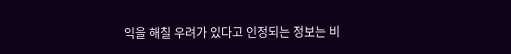익을 해칠 우려가 있다고 인정되는 정보는 비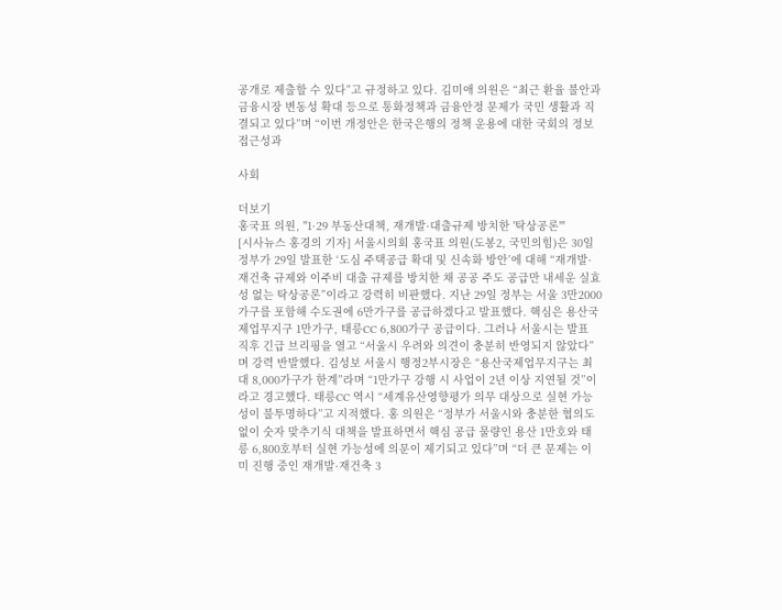공개로 제출할 수 있다”고 규정하고 있다. 김미애 의원은 “최근 환율 불안과 금융시장 변동성 확대 등으로 통화정책과 금융안정 문제가 국민 생활과 직결되고 있다”며 “이번 개정안은 한국은행의 정책 운용에 대한 국회의 정보 접근성과

사회

더보기
홍국표 의원, "1·29 부동산대책, 재개발·대출규제 방치한 '탁상공론'"
[시사뉴스 홍경의 기자] 서울시의회 홍국표 의원(도봉2, 국민의힘)은 30일 정부가 29일 발표한 ‘도심 주택공급 확대 및 신속화 방안’에 대해 “재개발·재건축 규제와 이주비 대출 규제를 방치한 채 공공 주도 공급만 내세운 실효성 없는 탁상공론”이라고 강력히 비판했다. 지난 29일 정부는 서울 3만2000가구를 포함해 수도권에 6만가구를 공급하겠다고 발표했다. 핵심은 용산국제업무지구 1만가구, 태릉CC 6,800가구 공급이다. 그러나 서울시는 발표 직후 긴급 브리핑을 열고 “서울시 우려와 의견이 충분히 반영되지 않았다”며 강력 반발했다. 김성보 서울시 행정2부시장은 “용산국제업무지구는 최대 8,000가구가 한계”라며 “1만가구 강행 시 사업이 2년 이상 지연될 것”이라고 경고했다. 태릉CC 역시 “세계유산영향평가 의무 대상으로 실현 가능성이 불투명하다”고 지적했다. 홍 의원은 “정부가 서울시와 충분한 협의도 없이 숫자 맞추기식 대책을 발표하면서 핵심 공급 물량인 용산 1만호와 태릉 6,800호부터 실현 가능성에 의문이 제기되고 있다”며 “더 큰 문제는 이미 진행 중인 재개발·재건축 3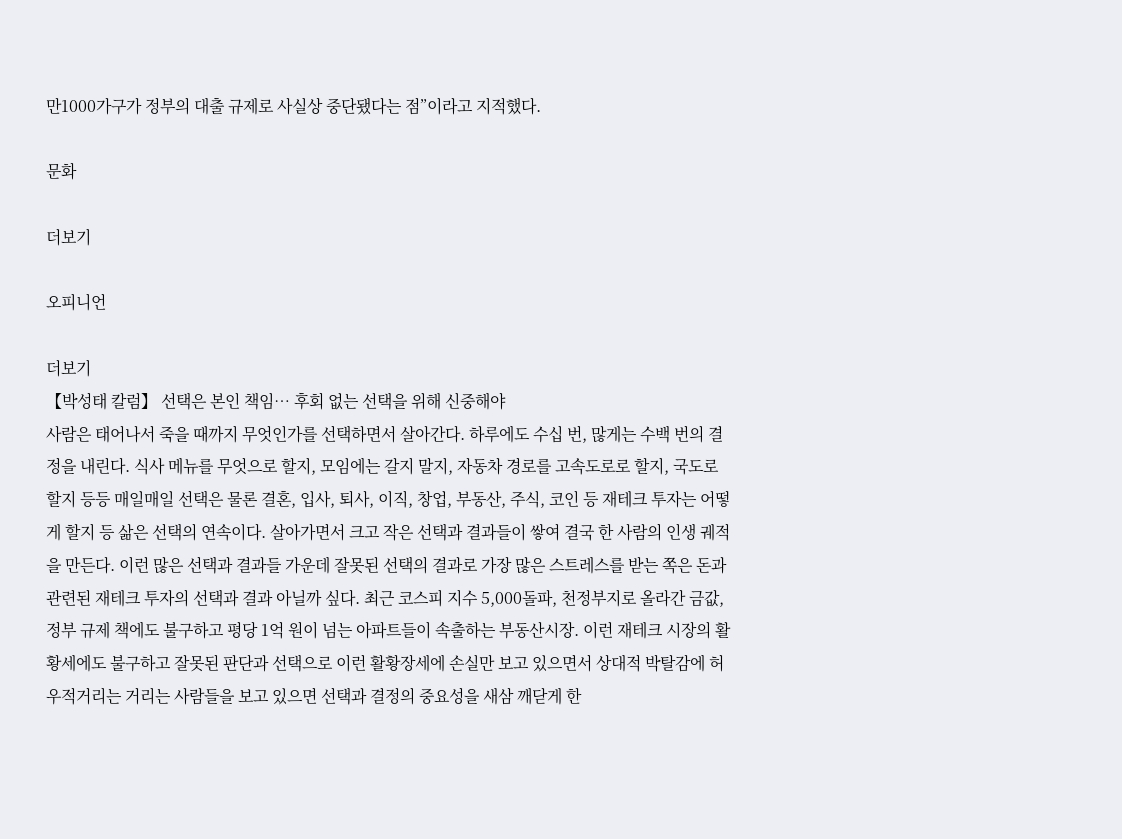만1000가구가 정부의 대출 규제로 사실상 중단됐다는 점”이라고 지적했다.

문화

더보기

오피니언

더보기
【박성태 칼럼】 선택은 본인 책임… 후회 없는 선택을 위해 신중해야
사람은 태어나서 죽을 때까지 무엇인가를 선택하면서 살아간다. 하루에도 수십 번, 많게는 수백 번의 결정을 내린다. 식사 메뉴를 무엇으로 할지, 모임에는 갈지 말지, 자동차 경로를 고속도로로 할지, 국도로 할지 등등 매일매일 선택은 물론 결혼, 입사, 퇴사, 이직, 창업, 부동산, 주식, 코인 등 재테크 투자는 어떻게 할지 등 삶은 선택의 연속이다. 살아가면서 크고 작은 선택과 결과들이 쌓여 결국 한 사람의 인생 궤적을 만든다. 이런 많은 선택과 결과들 가운데 잘못된 선택의 결과로 가장 많은 스트레스를 받는 쪽은 돈과 관련된 재테크 투자의 선택과 결과 아닐까 싶다. 최근 코스피 지수 5,000돌파, 천정부지로 올라간 금값, 정부 규제 책에도 불구하고 평당 1억 원이 넘는 아파트들이 속출하는 부동산시장. 이런 재테크 시장의 활황세에도 불구하고 잘못된 판단과 선택으로 이런 활황장세에 손실만 보고 있으면서 상대적 박탈감에 허우적거리는 거리는 사람들을 보고 있으면 선택과 결정의 중요성을 새삼 깨닫게 한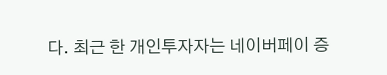다. 최근 한 개인투자자는 네이버페이 증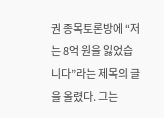권 종목토론방에 “저는 8억 원을 잃었습니다”라는 제목의 글을 올렸다. 그는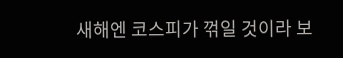새해엔 코스피가 꺾일 것이라 보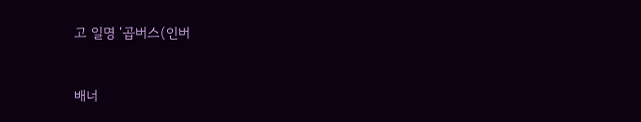고 일명 ‘곱버스(인버


배너